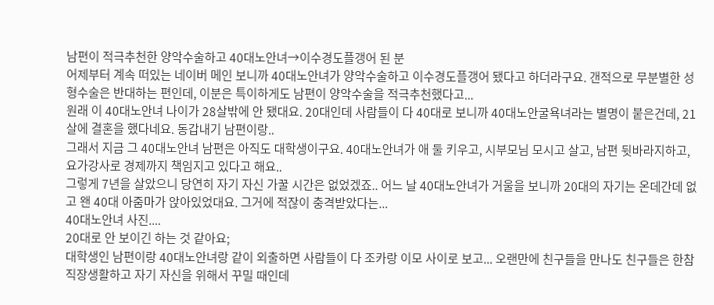남편이 적극추천한 양악수술하고 40대노안녀→이수경도플갱어 된 분
어제부터 계속 떠있는 네이버 메인 보니까 40대노안녀가 양악수술하고 이수경도플갱어 됐다고 하더라구요. 갠적으로 무분별한 성형수술은 반대하는 편인데, 이분은 특이하게도 남편이 양악수술을 적극추천했다고...
원래 이 40대노안녀 나이가 28살밖에 안 됐대요. 20대인데 사람들이 다 40대로 보니까 40대노안굴욕녀라는 별명이 붙은건데, 21살에 결혼을 했다네요. 동갑내기 남편이랑..
그래서 지금 그 40대노안녀 남편은 아직도 대학생이구요. 40대노안녀가 애 둘 키우고, 시부모님 모시고 살고, 남편 뒷바라지하고, 요가강사로 경제까지 책임지고 있다고 해요..
그렇게 7년을 살았으니 당연히 자기 자신 가꿀 시간은 없었겠죠.. 어느 날 40대노안녀가 거울을 보니까 20대의 자기는 온데간데 없고 왠 40대 아줌마가 앉아있었대요. 그거에 적잖이 충격받았다는...
40대노안녀 사진....
20대로 안 보이긴 하는 것 같아요;
대학생인 남편이랑 40대노안녀랑 같이 외출하면 사람들이 다 조카랑 이모 사이로 보고... 오랜만에 친구들을 만나도 친구들은 한참 직장생활하고 자기 자신을 위해서 꾸밀 때인데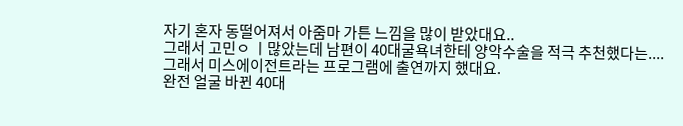자기 혼자 동떨어져서 아줌마 가튼 느낌을 많이 받았대요..
그래서 고민ㅇ ㅣ많았는데 남편이 40대굴욕녀한테 양악수술을 적극 추천했다는....
그래서 미스에이전트라는 프로그램에 출연까지 했대요.
완전 얼굴 바뀐 40대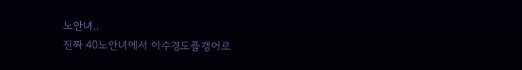노안녀..
진짜 40노안녀에서 이수경도플갱어로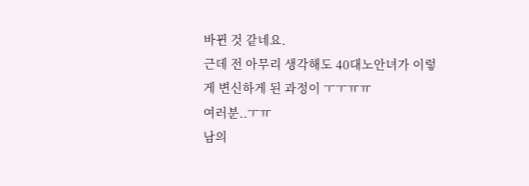바뀐 것 같네요.
근데 전 아무리 생각해도 40대노안녀가 이렇게 변신하게 된 과정이 ㅜㅜㅠㅠ
여러분..ㅜㅠ
남의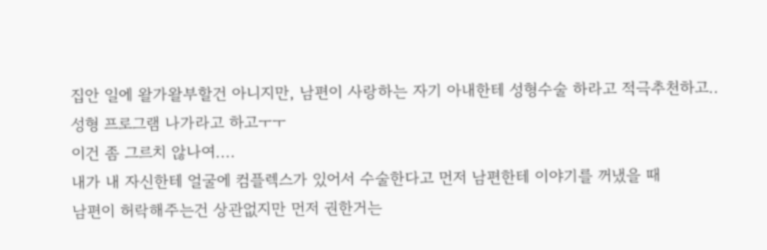집안 일에 왈가왈부할건 아니지만, 남편이 사랑하는 자기 아내한테 성형수술 하라고 적극추천하고..
성형 프로그램 나가라고 하고ㅜㅜ
이건 좀 그르치 않나여....
내가 내 자신한테 얼굴에 컴플렉스가 있어서 수술한다고 먼저 남편한테 이야기를 꺼냈을 때
남편이 허락해주는건 상관없지만 먼저 권한거는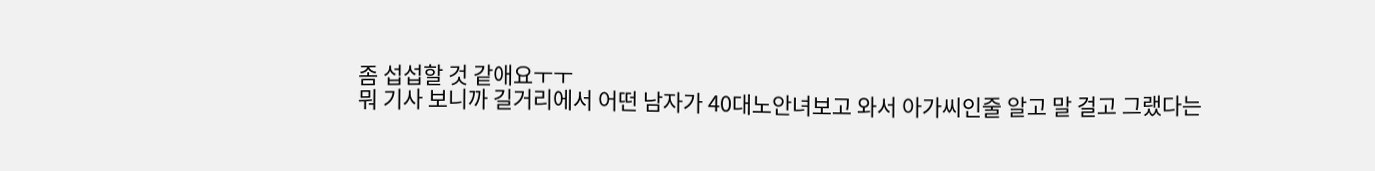좀 섭섭할 것 같애요ㅜㅜ
뭐 기사 보니까 길거리에서 어떤 남자가 40대노안녀보고 와서 아가씨인줄 알고 말 걸고 그랬다는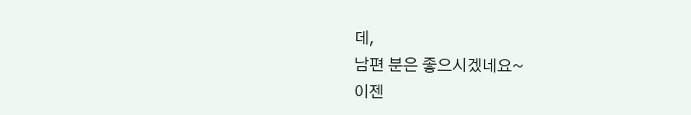데,
남편 분은 좋으시겠네요~
이젠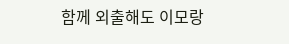함께 외출해도 이모랑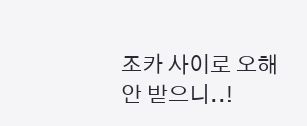조카 사이로 오해 안 받으니..!